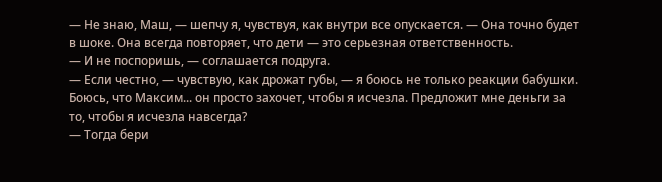— Не знаю, Маш, — шепчу я, чувствуя, как внутри все опускается. — Она точно будет в шоке. Она всегда повторяет, что дети — это серьезная ответственность.
— И не поспоришь, — соглашается подруга.
— Если честно, — чувствую, как дрожат губы, — я боюсь не только реакции бабушки. Боюсь, что Максим... он просто захочет, чтобы я исчезла. Предложит мне деньги за то, чтобы я исчезла навсегда?
— Тогда бери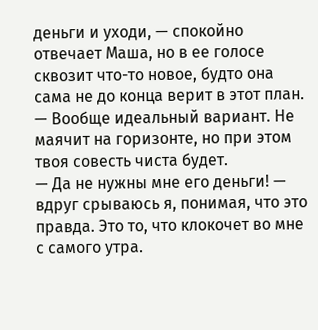деньги и уходи, — спокойно отвечает Маша, но в ее голосе сквозит что-то новое, будто она сама не до конца верит в этот план. — Вообще идеальный вариант. Не маячит на горизонте, но при этом твоя совесть чиста будет.
— Да не нужны мне его деньги! — вдруг срываюсь я, понимая, что это правда. Это то, что клокочет во мне с самого утра.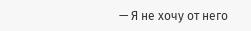— Я не хочу от него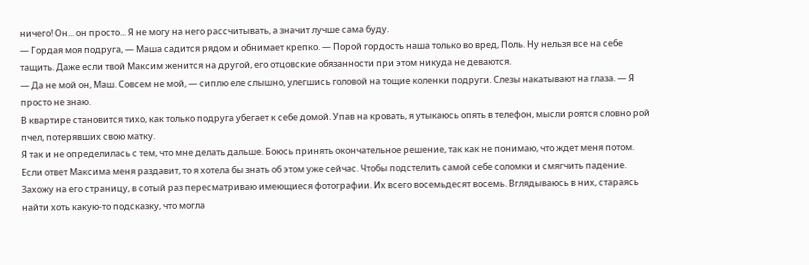ничего! Он... он просто... Я не могу на него рассчитывать, а значит лучше сама буду.
— Гордая моя подруга, — Маша садится рядом и обнимает крепко. — Порой гордость наша только во вред, Поль. Ну нельзя все на себе тащить. Даже если твой Максим женится на другой, его отцовские обязанности при этом никуда не деваются.
— Да не мой он, Маш. Совсем не мой, — сиплю еле слышно, улегшись головой на тощие коленки подруги. Слезы накатывают на глаза. — Я просто не знаю.
В квартире становится тихо, как только подруга убегает к себе домой. Упав на кровать, я утыкаюсь опять в телефон, мысли роятся словно рой пчел, потерявших свою матку.
Я так и не определилась с тем, что мне делать дальше. Боюсь принять окончательное решение, так как не понимаю, что ждет меня потом. Если ответ Максима меня раздавит, то я хотела бы знать об этом уже сейчас. Чтобы подстелить самой себе соломки и смягчить падение.
Захожу на его страницу, в сотый раз пересматриваю имеющиеся фотографии. Их всего восемьдесят восемь. Вглядываюсь в них, стараясь найти хоть какую-то подсказку, что могла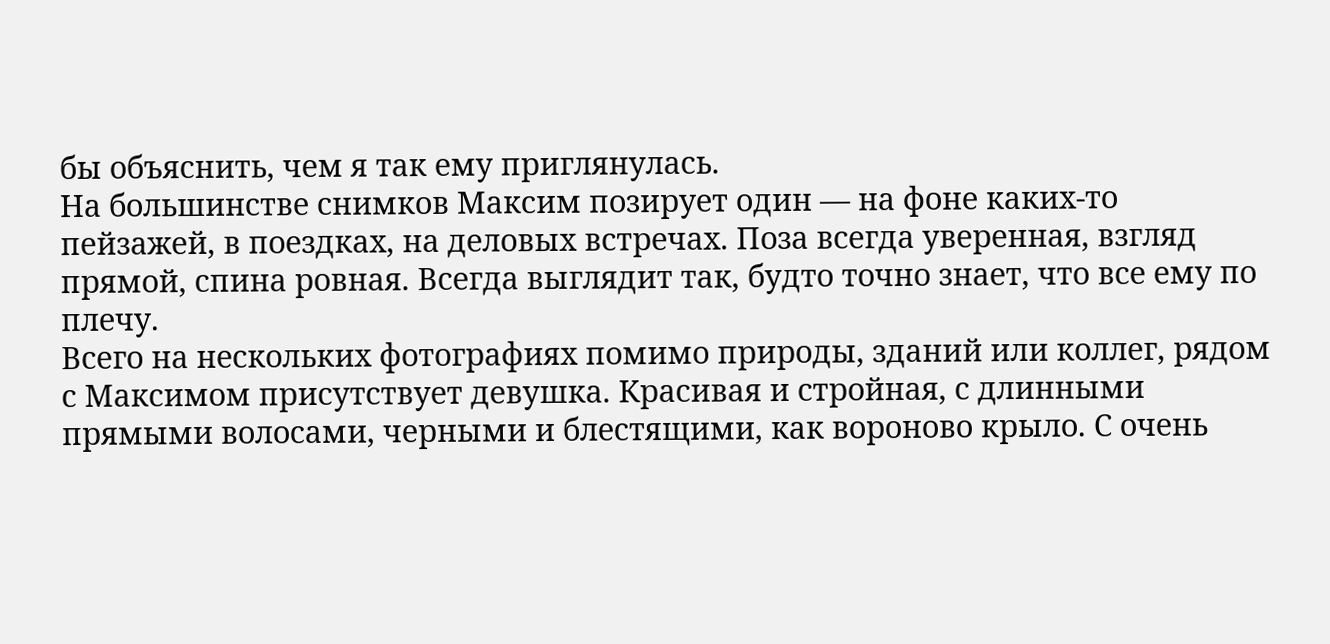бы объяснить, чем я так ему приглянулась.
На большинстве снимков Максим позирует один — на фоне каких-то пейзажей, в поездках, на деловых встречах. Поза всегда уверенная, взгляд прямой, спина ровная. Всегда выглядит так, будто точно знает, что все ему по плечу.
Всего на нескольких фотографиях помимо природы, зданий или коллег, рядом с Максимом присутствует девушка. Красивая и стройная, с длинными прямыми волосами, черными и блестящими, как вороново крыло. С очень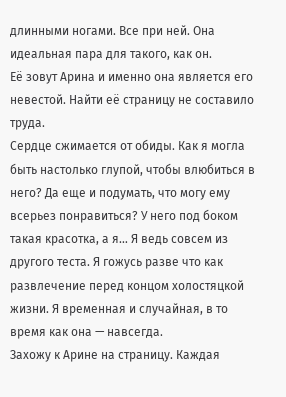длинными ногами. Все при ней. Она идеальная пара для такого, как он.
Её зовут Арина и именно она является его невестой. Найти её страницу не составило труда.
Сердце сжимается от обиды. Как я могла быть настолько глупой, чтобы влюбиться в него? Да еще и подумать, что могу ему всерьез понравиться? У него под боком такая красотка, а я… Я ведь совсем из другого теста. Я гожусь разве что как развлечение перед концом холостяцкой жизни. Я временная и случайная, в то время как она — навсегда.
Захожу к Арине на страницу. Каждая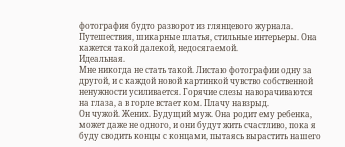фотография будто разворот из глянцевого журнала. Путешествия, шикарные платья, стильные интерьеры. Она кажется такой далекой, недосягаемой.
Идеальная.
Мне никогда не стать такой. Листаю фотографии одну за другой, и с каждой новой картинкой чувство собственной ненужности усиливается. Горячие слезы наворачиваются на глаза, а в горле встает ком. Плачу навзрыд.
Он чужой. Жених. Будущий муж. Она родит ему ребенка, может даже не одного, и они будут жить счастливо, пока я буду сводить концы с концами, пытаясь вырастить нашего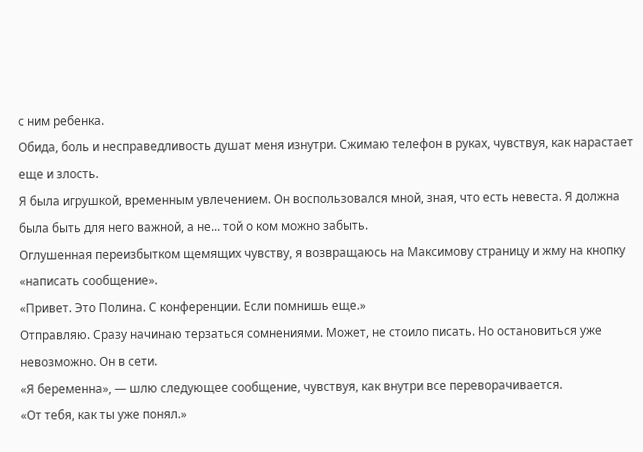с ним ребенка.
Обида, боль и несправедливость душат меня изнутри. Сжимаю телефон в руках, чувствуя, как нарастает еще и злость.
Я была игрушкой, временным увлечением. Он воспользовался мной, зная, что есть невеста. Я должна была быть для него важной, а не... той о ком можно забыть.
Оглушенная переизбытком щемящих чувству, я возвращаюсь на Максимову страницу и жму на кнопку «написать сообщение».
«Привет. Это Полина. С конференции. Если помнишь еще.»
Отправляю. Сразу начинаю терзаться сомнениями. Может, не стоило писать. Но остановиться уже невозможно. Он в сети.
«Я беременна», — шлю следующее сообщение, чувствуя, как внутри все переворачивается.
«От тебя, как ты уже понял.»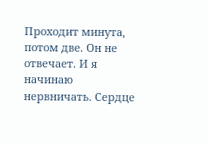Проходит минута, потом две. Он не отвечает. И я начинаю нервничать. Сердце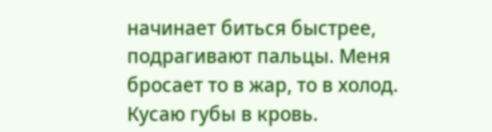начинает биться быстрее, подрагивают пальцы. Меня бросает то в жар, то в холод. Кусаю губы в кровь.